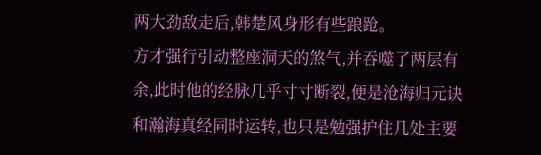两大劲敌走后,韩楚风身形有些踉跄。
方才强行引动整座洞天的煞气,并吞噬了两层有余,此时他的经脉几乎寸寸断裂,便是沧海归元诀和瀚海真经同时运转,也只是勉强护住几处主要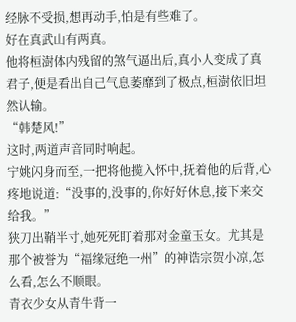经脉不受损,想再动手,怕是有些难了。
好在真武山有两真。
他将桓澍体内残留的煞气逼出后,真小人变成了真君子,便是看出自己气息萎靡到了极点,桓澍依旧坦然认输。
“韩楚风!”
这时,两道声音同时响起。
宁姚闪身而至,一把将他揽入怀中,抚着他的后背,心疼地说道:“没事的,没事的,你好好休息,接下来交给我。”
狭刀出鞘半寸,她死死盯着那对金童玉女。尤其是那个被誉为“福缘冠绝一州”的神诰宗贺小凉,怎么看,怎么不顺眼。
青衣少女从青牛背一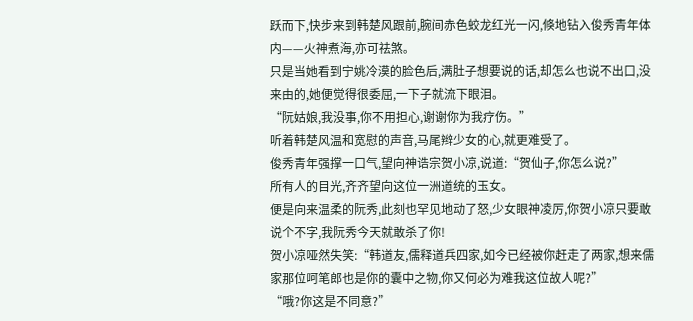跃而下,快步来到韩楚风跟前,腕间赤色蛟龙红光一闪,倏地钻入俊秀青年体内——火神煮海,亦可祛煞。
只是当她看到宁姚冷漠的脸色后,满肚子想要说的话,却怎么也说不出口,没来由的,她便觉得很委屈,一下子就流下眼泪。
“阮姑娘,我没事,你不用担心,谢谢你为我疗伤。”
听着韩楚风温和宽慰的声音,马尾辫少女的心,就更难受了。
俊秀青年强撑一口气,望向神诰宗贺小凉,说道:“贺仙子,你怎么说?”
所有人的目光,齐齐望向这位一洲道统的玉女。
便是向来温柔的阮秀,此刻也罕见地动了怒,少女眼神凌厉,你贺小凉只要敢说个不字,我阮秀今天就敢杀了你!
贺小凉哑然失笑:“韩道友,儒释道兵四家,如今已经被你赶走了两家,想来儒家那位呵笔郎也是你的囊中之物,你又何必为难我这位故人呢?”
“哦?你这是不同意?”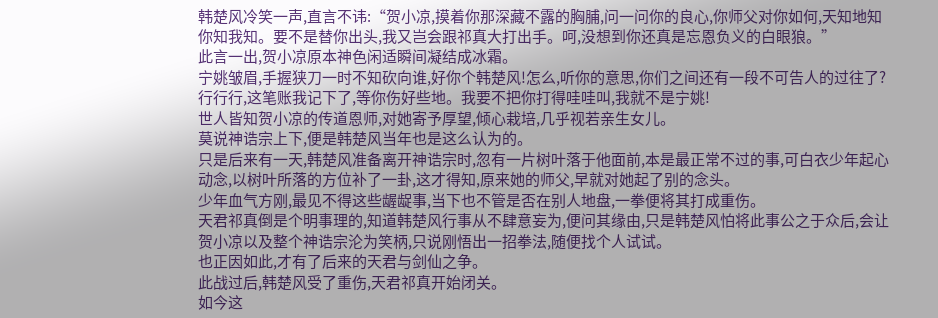韩楚风冷笑一声,直言不讳:“贺小凉,摸着你那深藏不露的胸脯,问一问你的良心,你师父对你如何,天知地知你知我知。要不是替你出头,我又岂会跟祁真大打出手。呵,没想到你还真是忘恩负义的白眼狼。”
此言一出,贺小凉原本神色闲适瞬间凝结成冰霜。
宁姚皱眉,手握狭刀一时不知砍向谁,好你个韩楚风!怎么,听你的意思,你们之间还有一段不可告人的过往了?行行行,这笔账我记下了,等你伤好些地。我要不把你打得哇哇叫,我就不是宁姚!
世人皆知贺小凉的传道恩师,对她寄予厚望,倾心栽培,几乎视若亲生女儿。
莫说神诰宗上下,便是韩楚风当年也是这么认为的。
只是后来有一天,韩楚风准备离开神诰宗时,忽有一片树叶落于他面前,本是最正常不过的事,可白衣少年起心动念,以树叶所落的方位补了一卦,这才得知,原来她的师父,早就对她起了别的念头。
少年血气方刚,最见不得这些龌龊事,当下也不管是否在别人地盘,一拳便将其打成重伤。
天君祁真倒是个明事理的,知道韩楚风行事从不肆意妄为,便问其缘由,只是韩楚风怕将此事公之于众后,会让贺小凉以及整个神诰宗沦为笑柄,只说刚悟出一招拳法,随便找个人试试。
也正因如此,才有了后来的天君与剑仙之争。
此战过后,韩楚风受了重伤,天君祁真开始闭关。
如今这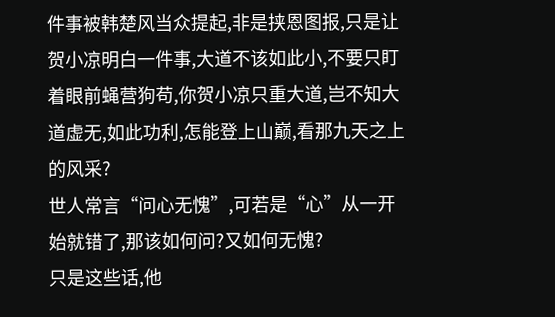件事被韩楚风当众提起,非是挟恩图报,只是让贺小凉明白一件事,大道不该如此小,不要只盯着眼前蝇营狗苟,你贺小凉只重大道,岂不知大道虚无,如此功利,怎能登上山巅,看那九天之上的风采?
世人常言“问心无愧”,可若是“心”从一开始就错了,那该如何问?又如何无愧?
只是这些话,他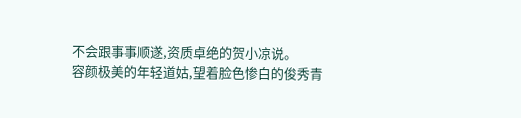不会跟事事顺遂,资质卓绝的贺小凉说。
容颜极美的年轻道姑,望着脸色惨白的俊秀青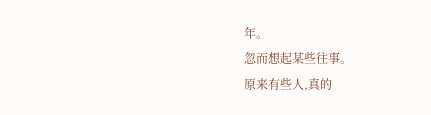年。
忽而想起某些往事。
原来有些人,真的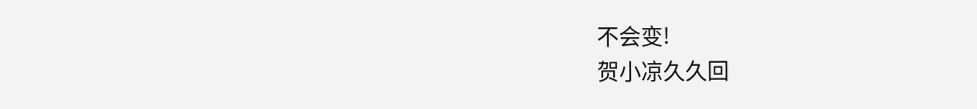不会变!
贺小凉久久回